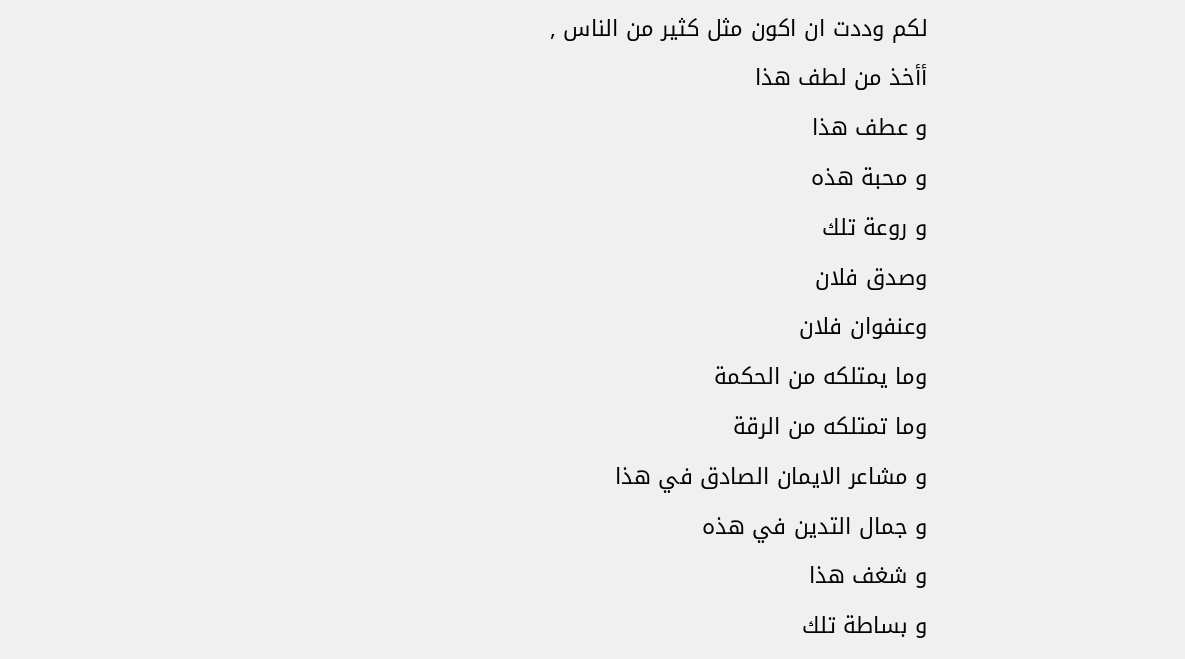لكم وددت ان اكون مثل كثير من الناس ,
أأخذ من لطف هذا
و عطف هذا
و محبة هذه
و روعة تلك
وصدق فلان
وعنفوان فلان
وما يمتلكه من الحكمة
وما تمتلكه من الرقة
و مشاعر الايمان الصادق في هذا
و جمال التدين في هذه
و شغف هذا
و بساطة تلك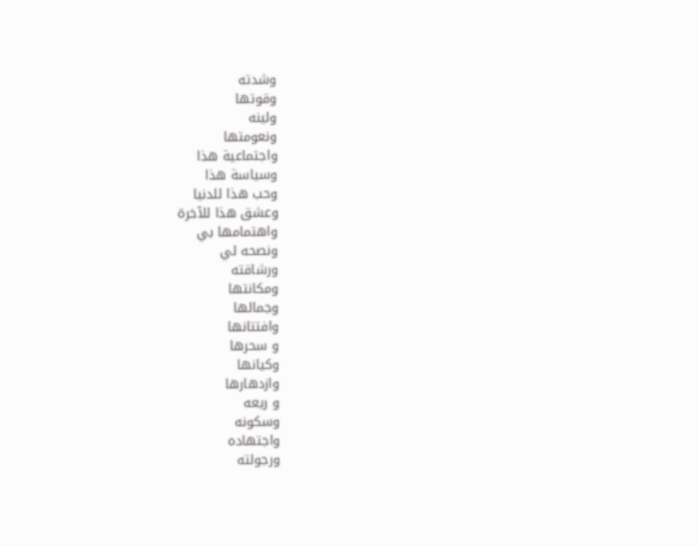وشدته
وقوتها
ولينه
ونعومتها
واجتماعية هذا
وسياسة هذا
وحب هذا للدنيا
وعشق هذا للآخرة
واهتمامها بي
ونصحه لي
ورشاقته
ومكانتها
وجمالها
وافتتانها
و سحرها
وكيانها
وازدهارها
و ريعه
وسكونه
واجتهاده
ورجولته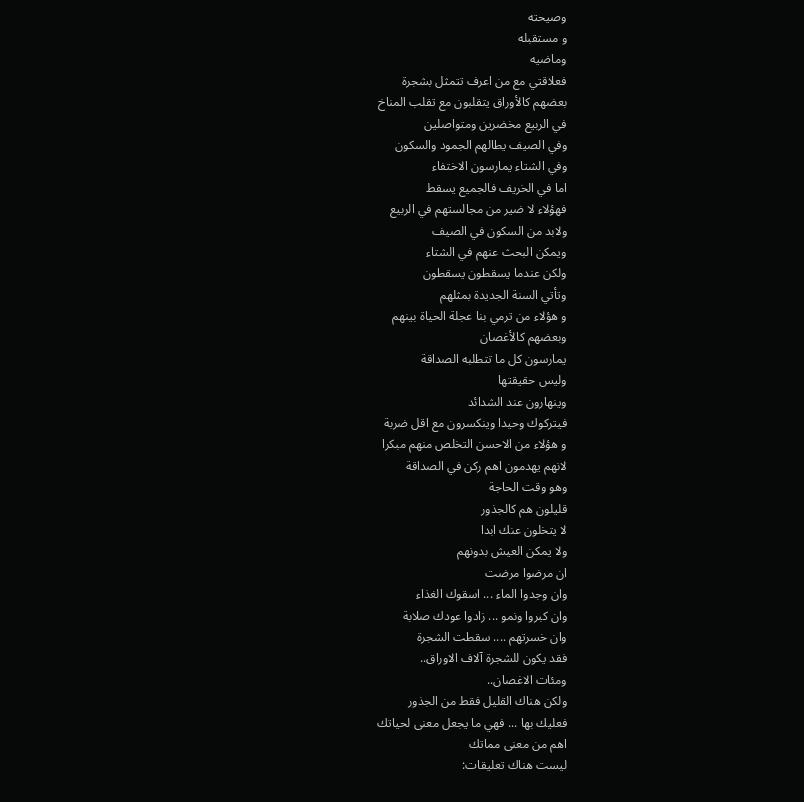وصيحته
و مستقبله
وماضيه
فعلاقتي مع من اعرف تتمثل بشجرة
بعضهم كالأوراق يتقلبون مع تقلب المناخ
في الربيع مخضرين ومتواصلين
وفي الصيف يطالهم الجمود والسكون
وفي الشتاء يمارسون الاختفاء
اما في الخريف فالجميع يسقط
فهؤلاء لا ضير من مجالستهم في الربيع
ولابد من السكون في الصيف
ويمكن البحث عنهم في الشتاء
ولكن عندما يسقطون يسقطون
وتأتي السنة الجديدة بمثلهم
و هؤلاء من ترمي بنا عجلة الحياة بينهم
وبعضهم كالأغصان
يمارسون كل ما تتطلبه الصداقة
وليس حقيقتها
وينهارون عند الشدائد
فيتركوك وحيدا وينكسرون مع اقل ضربة
و هؤلاء من الاحسن التخلص منهم مبكرا
لانهم يهدمون اهم ركن في الصداقة
وهو وقت الحاجة
قليلون هم كالجذور
لا يتخلون عنك ابدا
ولا يمكن العيش بدونهم
ان مرضوا مرضت
وان وجدوا الماء ... اسقوك الغذاء
وان كبروا ونمو ... زادوا عودك صلابة
وان خسرتهم .... سقطت الشجرة
فقد يكون للشجرة آلاف الاوراق..
ومئات الاغصان..
ولكن هناك القليل فقط من الجذور
فعليك بها ... فهي ما يجعل معنى لحياتك
اهم من معنى مماتك
ليست هناك تعليقات: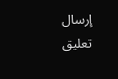إرسال تعليق